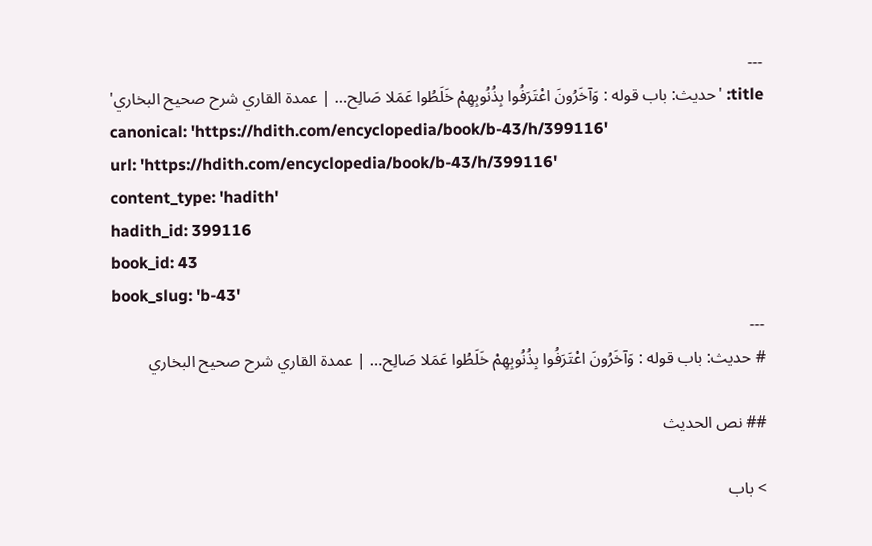---
title: 'حديث: باب قوله : وَآخَرُونَ اعْتَرَفُوا بِذُنُوبِهِمْ خَلَطُوا عَمَلا صَالِح… | عمدة القاري شرح صحيح البخاري'
canonical: 'https://hdith.com/encyclopedia/book/b-43/h/399116'
url: 'https://hdith.com/encyclopedia/book/b-43/h/399116'
content_type: 'hadith'
hadith_id: 399116
book_id: 43
book_slug: 'b-43'
---
# حديث: باب قوله : وَآخَرُونَ اعْتَرَفُوا بِذُنُوبِهِمْ خَلَطُوا عَمَلا صَالِح… | عمدة القاري شرح صحيح البخاري

## نص الحديث

> باب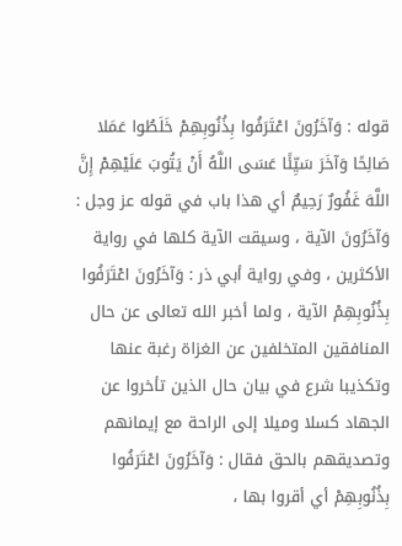قوله : وَآخَرُونَ اعْتَرَفُوا بِذُنُوبِهِمْ خَلَطُوا عَمَلا صَالِحًا وَآخَرَ سَيِّئًا عَسَى اللَّهُ أَنْ يَتُوبَ عَلَيْهِمْ إِنَّ اللَّهَ غَفُورٌ رَحِيمٌ أي هذا باب في قوله عز وجل : وَآخَرُونَ الآية ، وسيقت الآية كلها في رواية الأكثرين ، وفي رواية أبي ذر : وَآخَرُونَ اعْتَرَفُوا بِذُنُوبِهِمْ الآية ، ولما أخبر الله تعالى عن حال المنافقين المتخلفين عن الغزاة رغبة عنها وتكذيبا شرع في بيان حال الذين تأخروا عن الجهاد كسلا وميلا إلى الراحة مع إيمانهم وتصديقهم بالحق فقال : وَآخَرُونَ اعْتَرَفُوا بِذُنُوبِهِمْ أي أقروا بها ،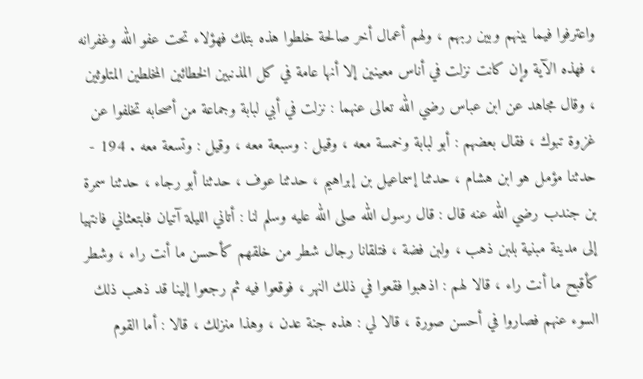واعترفوا فيما بينهم وبين ربهم ، ولهم أعمال أخر صالحة خلطوا هذه بتلك فهؤلاء تحت عفو الله وغفرانه ، فهذه الآية وإن كانت نزلت في أناس معينين إلا أنها عامة في كل المذنبين الخطائين المخلطين المتلوثين ، وقال مجاهد عن ابن عباس رضي الله تعالى عنهما : نزلت في أبي لبابة وجماعة من أصحابه تخلفوا عن غزوة تبوك ، فقال بعضهم : أبو لبابة وخمسة معه ، وقيل : وسبعة معه ، وقيل : وتسعة معه . 194 - حدثنا مؤمل هو ابن هشام ، حدثنا إسماعيل بن إبراهيم ، حدثنا عوف ، حدثنا أبو رجاء ، حدثنا سمرة بن جندب رضي الله عنه قال : قال رسول الله صلى الله عليه وسلم لنا : أتاني الليلة آتيان فابتعثاني فانتهيا إلى مدينة مبنية بلبن ذهب ، ولبن فضة ، فتلقانا رجال شطر من خلقهم كأحسن ما أنت راء ، وشطر كأقبح ما أنت راء ، قالا لهم : اذهبوا فقعوا في ذلك النهر ، فوقعوا فيه ثم رجعوا إلينا قد ذهب ذلك السوء عنهم فصاروا في أحسن صورة ، قالا لي : هذه جنة عدن ، وهذا منزلك ، قالا : أما القوم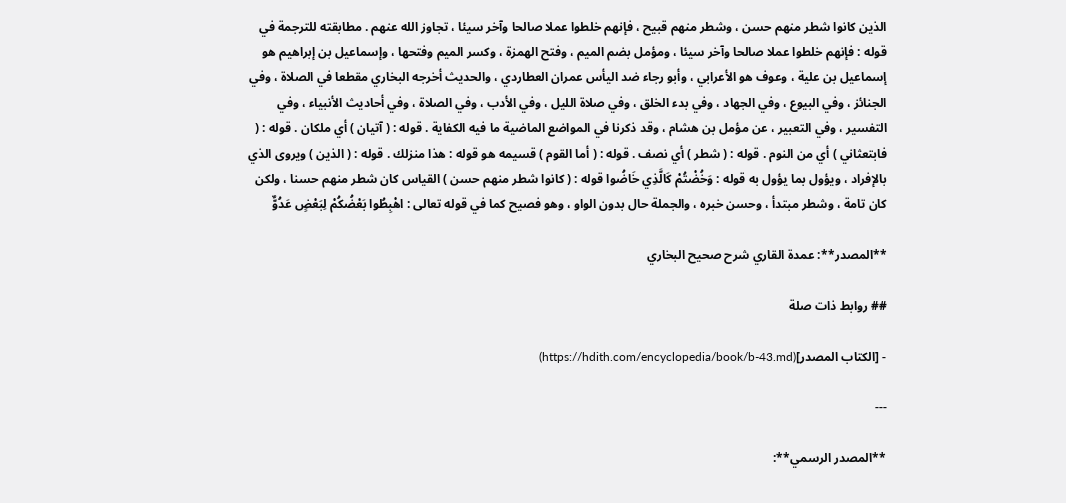الذين كانوا شطر منهم حسن ، وشطر منهم قبيح ، فإنهم خلطوا عملا صالحا وآخر سيئا ، تجاوز الله عنهم . مطابقته للترجمة في قوله : فإنهم خلطوا عملا صالحا وآخر سيئا ، ومؤمل بضم الميم ، وفتح الهمزة ، وكسر الميم وفتحها ، وإسماعيل بن إبراهيم هو إسماعيل بن علية ، وعوف هو الأعرابي ، وأبو رجاء ضد اليأس عمران العطاردي ، والحديث أخرجه البخاري مقطعا في الصلاة ، وفي الجنائز ، وفي البيوع ، وفي الجهاد ، وفي بدء الخلق ، وفي صلاة الليل ، وفي الأدب ، وفي الصلاة ، وفي أحاديث الأنبياء ، وفي التفسير ، وفي التعبير ، عن مؤمل بن هشام ، وقد ذكرنا في المواضع الماضية ما فيه الكفاية . قوله : ( آتيان ) أي ملكان . قوله : ( فابتعثاني ) أي من النوم . قوله : ( شطر ) أي نصف . قوله : ( أما القوم ) قسيمه هو قوله : هذا منزلك . قوله : ( الذين ) ويروى الذي بالإفراد ، ويؤول بما يؤول به قوله : وَخُضْتُمْ كَالَّذِي خَاضُوا قوله : ( كانوا شطر منهم حسن ) القياس كان شطر منهم حسنا ، ولكن كان تامة ، وشطر مبتدأ ، وحسن خبره ، والجملة حال بدون الواو ، وهو فصيح كما في قوله تعالى : اهْبِطُوا بَعْضُكُمْ لِبَعْضٍ عَدُوٌّ

**المصدر**: عمدة القاري شرح صحيح البخاري

## روابط ذات صلة

- [الكتاب المصدر](https://hdith.com/encyclopedia/book/b-43.md)

---

**المصدر الرسمي**: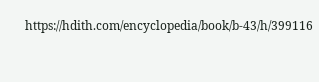https://hdith.com/encyclopedia/book/b-43/h/399116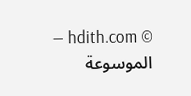© hdith.com — الموسوعة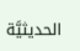الحديثيَّة